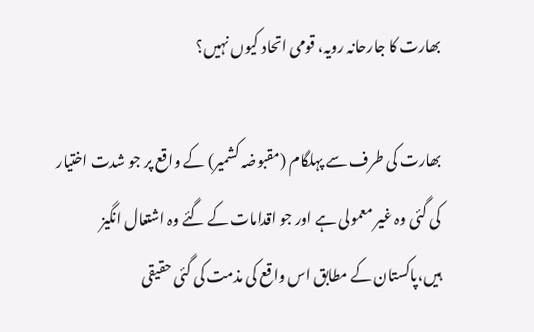بھارت کا جارحانہ رویہ، قومی اتحاد کیوں نہیں؟

بھارت کی طرف سے پہلگام (مقبوضہ کشمیر) کے واقع پر جو شدت اختیار کی گئی وہ غیر معمولی ہے اور جو اقدامات کے گئے وہ اشتعال انگیز ہیں،پاکستان کے مطابق اس واقع کی مذمت کی گئی حقیقی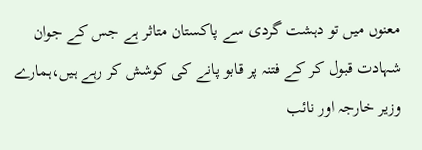معنوں میں تو دہشت گردی سے پاکستان متاثر ہے جس کے جوان شہادت قبول کر کے فتنہ پر قابو پانے کی کوشش کر رہے ہیں،ہمارے وزیر خارجہ اور نائب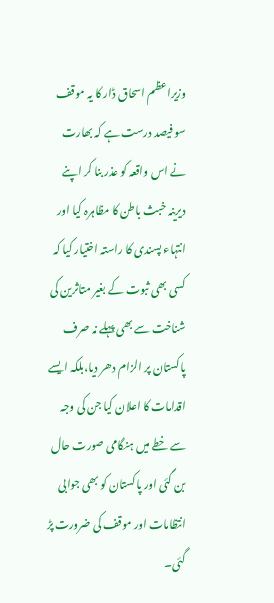وزیراعظم اسحاق ڈار کا یہ موقف سو فیصد درست ہے کہ بھارت نے اس واقعہ کو عذر بنا کر اپنے دیرینہ خبث باطن کا مظاہرہ کیا اور انتہاء پسندی کا راستہ اختیار کیا کہ کسی بھی ثبوت کے بغیر متاثرین کی شناخت سے بھی پہلے نہ صرف پاکستان پر الزام دھر دیا،بلکہ ایسے اقدامات کا اعلان کیا جن کی وجہ سے خطے میں ہنگامی صورت حال بن گئی اور پاکستان کو بھی جوابی انتظامات اور موقف کی ضرورت پڑ گئی۔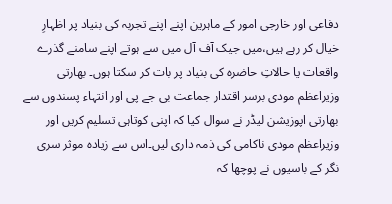دفاعی اور خارجی امور کے ماہرین اپنے اپنے تجربہ کی بنیاد پر اظہارِ خیال کر رہے ہیں،میں جیک آف آل میں سے ہوتے اپنے سامنے گذرے واقعات یا حالاتِ حاضرہ کی بنیاد پر بات کر سکتا ہوں۔ بھارتی وزیراعظم مودی برسر اقتدار جماعت بی جے پی اور انتہاء پسندوں سے بھارتی اپوزیشن لیڈر نے سوال کیا کہ اپنی کوتاہی تسلیم کریں اور وزیراعظم مودی ناکامی کی ذمہ داری لیں۔اس سے زیادہ موثر سری نگر کے باسیوں نے پوچھا کہ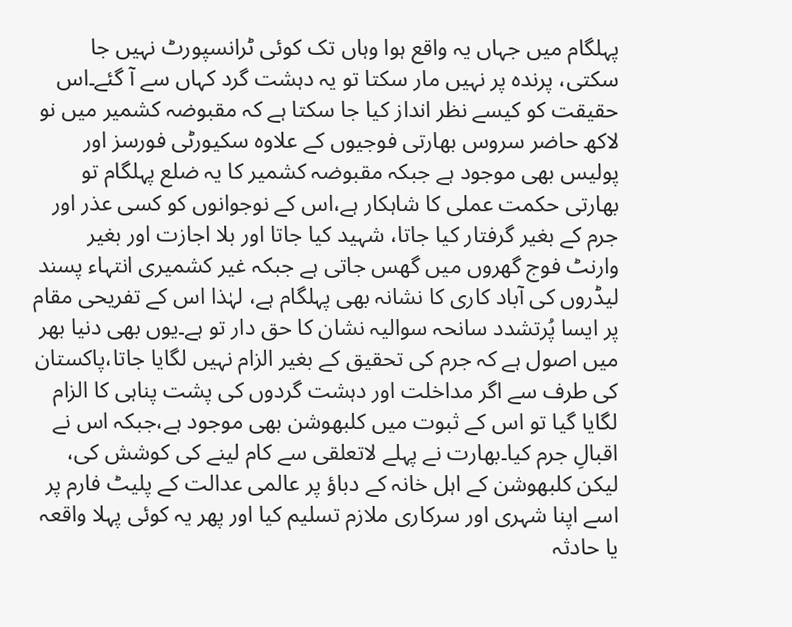پہلگام میں جہاں یہ واقع ہوا وہاں تک کوئی ٹرانسپورٹ نہیں جا سکتی، پرندہ پر نہیں مار سکتا تو یہ دہشت گرد کہاں سے آ گئے۔اس حقیقت کو کیسے نظر انداز کیا جا سکتا ہے کہ مقبوضہ کشمیر میں نو لاکھ حاضر سروس بھارتی فوجیوں کے علاوہ سکیورٹی فورسز اور پولیس بھی موجود ہے جبکہ مقبوضہ کشمیر کا یہ ضلع پہلگام تو بھارتی حکمت عملی کا شاہکار ہے،اس کے نوجوانوں کو کسی عذر اور جرم کے بغیر گرفتار کیا جاتا، شہید کیا جاتا اور بلا اجازت اور بغیر وارنٹ فوج گھروں میں گھس جاتی ہے جبکہ غیر کشمیری انتہاء پسند لیڈروں کی آباد کاری کا نشانہ بھی پہلگام ہے، لہٰذا اس کے تفریحی مقام پر ایسا پُرتشدد سانحہ سوالیہ نشان کا حق دار تو ہے۔یوں بھی دنیا بھر میں اصول ہے کہ جرم کی تحقیق کے بغیر الزام نہیں لگایا جاتا،پاکستان کی طرف سے اگر مداخلت اور دہشت گردوں کی پشت پناہی کا الزام لگایا گیا تو اس کے ثبوت میں کلبھوشن بھی موجود ہے،جبکہ اس نے اقبالِ جرم کیا۔بھارت نے پہلے لاتعلقی سے کام لینے کی کوشش کی، لیکن کلبھوشن کے اہل خانہ کے دباؤ پر عالمی عدالت کے پلیٹ فارم پر اسے اپنا شہری اور سرکاری ملازم تسلیم کیا اور پھر یہ کوئی پہلا واقعہ یا حادثہ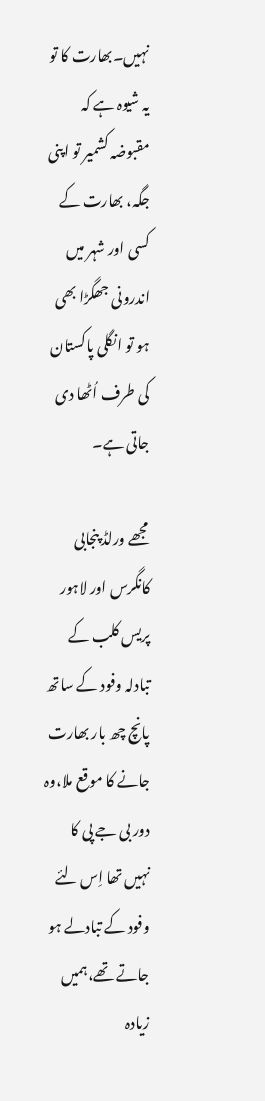نہیں۔بھارت کا تو یہ شیوہ ہے کہ مقبوضہ کشمیر تو اپنی جگہ، بھارت کے کسی اور شہر میں اندرونی جھگڑا بھی ہو تو انگلی پاکستان کی طرف اُٹھا دی جاتی ہے۔

مجھے ورلڈ پنجابی کانگرس اور لاہور پریس کلب کے تبادلہ وفود کے ساتھ پانچ چھ بار بھارت جانے کا موقع ملا،وہ دور بی جے پی کا نہیں تھا اِس لئے وفود کے تبادلے ہو جاتے تھے،ہمیں زیادہ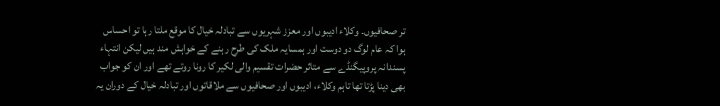تر صحافیوں۔ وکلاء ادیبوں اور معزز شہریوں سے تبادلہ خیال کا موقع ملتا رہا تو احساس ہوا کہ عام لوگ دو دوست اور ہمسایہ ملک کی طرح رہنے کے خواہش مند ہیں لیکن انتہاء پسندانہ پروپیگنڈے سے متاثر حضرات تقسیم والی لکیر کا رونا روتے تھے اور ان کو جواب بھی دینا پڑتا تھا تاہم وکلاء، ادیبوں اور صحافیوں سے ملاقاتوں اور تبادلہ خیال کے دوران یہ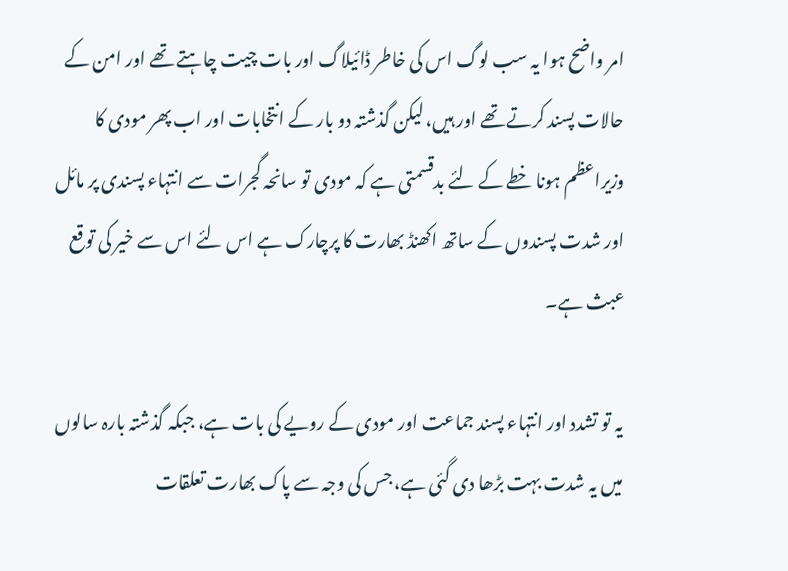امر واضح ہوا یہ سب لوگ اس کی خاطر ڈائیلاگ اور بات چیت چاہتے تھے اور امن کے حالات پسند کرتے تھے اور ہیں، لیکن گذشتہ دو بار کے انتخابات اور اب پھر مودی کا وزیراعظم ہونا خطے کے لئے بدقسمتی ہے کہ مودی تو سانحہ گجرات سے انتہاء پسندی پر مائل اور شدت پسندوں کے ساتھ اکھنڈ بھارت کا پرچارک ہے اس لئے اس سے خیر کی توقع عبث ہے۔

یہ تو تشدد اور انتہاء پسند جماعت اور مودی کے رویے کی بات ہے، جبکہ گذشتہ بارہ سالوں میں یہ شدت بہت بڑھا دی گئی ہے، جس کی وجہ سے پاک بھارت تعلقات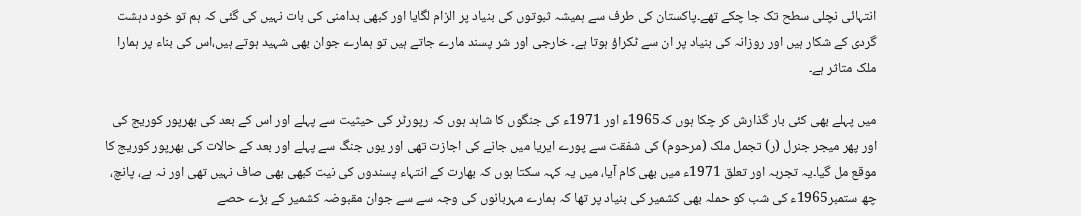انتہائی نچلی سطح تک جا چکے تھے۔پاکستان کی طرف سے ہمیشہ ثبوتوں کی بنیاد پر الزام لگایا اور کبھی بدامنی کی بات نہیں کی گئی کہ ہم تو خود دہشت گردی کے شکار ہیں اور روزانہ کی بنیاد پر ان سے ٹکراؤ ہوتا ہے۔ خارجی اور شر پسند مارے جاتے ہیں تو ہمارے جوان بھی شہید ہوتے ہیں،اس کی بناء پر ہمارا ملک متاثر ہے۔

میں پہلے بھی کئی بار گذارش کر چکا ہوں کہ1965ء اور 1971ء کی جنگوں کا شاہد ہوں کہ رپورٹر کی حیثیت سے پہلے اور اس کے بعد کی بھرپور کوریج کی اور پھر میجر جنرل (ر) تجمل ملک (مرحوم) کی شفقت سے پورے ایریا میں جانے کی اجازت تھی اور یوں جنگ سے پہلے اور بعد کے حالات کی بھرپور کوریج کا موقع مل گیا۔یہ تجربہ اور تعلق 1971ء میں بھی کام آیا، میں یہ کہہ سکتا ہوں کہ بھارت کے انتہاء پسندوں کی نیت کبھی بھی صاف نہیں تھی اور نہ ہے، پانچ، چھ ستمبر1965ء کی شب کو حملہ بھی کشمیر کی بنیاد پر تھا کہ ہمارے مہربانوں کی وجہ سے سے جوان مقبوضہ کشمیر کے بڑے حصے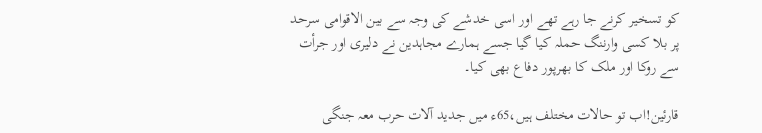کو تسخیر کرنے جا رہے تھے اور اسی خدشے کی وجہ سے بین الاقوامی سرحد پر بلا کسی وارننگ حملہ کیا گیا جسے ہمارے مجاہدین نے دلیری اور جرأت سے روکا اور ملک کا بھرپور دفاع بھی کیا۔

قارئین!اب تو حالات مختلف ہیں،65ء میں جدید آلات حرب معہ جنگی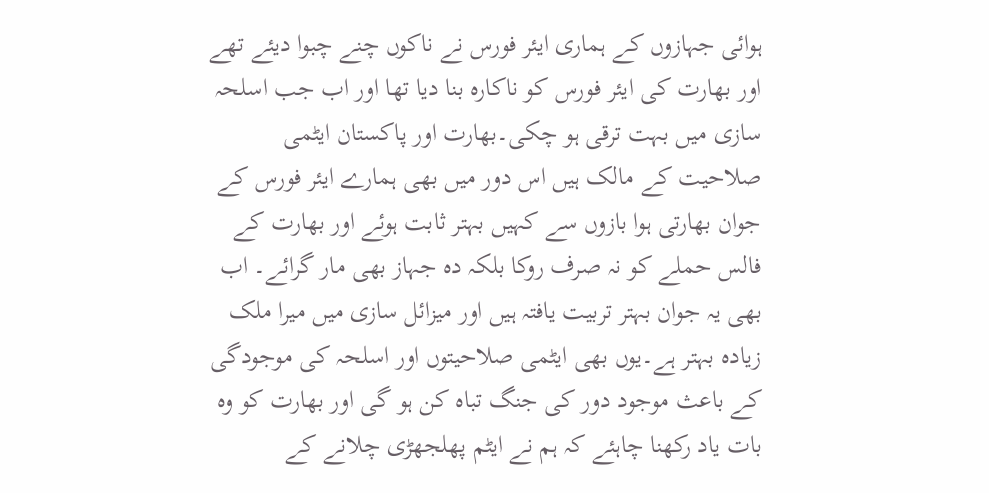ہوائی جہازوں کے ہماری ایئر فورس نے ناکوں چنے چبوا دیئے تھے اور بھارت کی ایئر فورس کو ناکارہ بنا دیا تھا اور اب جب اسلحہ سازی میں بہت ترقی ہو چکی۔بھارت اور پاکستان ایٹمی صلاحیت کے مالک ہیں اس دور میں بھی ہمارے ایئر فورس کے جوان بھارتی ہوا بازوں سے کہیں بہتر ثابت ہوئے اور بھارت کے فالس حملے کو نہ صرف روکا بلکہ دہ جہاز بھی مار گرائے۔ اب بھی یہ جوان بہتر تربیت یافتہ ہیں اور میزائل سازی میں میرا ملک زیادہ بہتر ہے۔یوں بھی ایٹمی صلاحیتوں اور اسلحہ کی موجودگی کے باعث موجود دور کی جنگ تباہ کن ہو گی اور بھارت کو وہ بات یاد رکھنا چاہئے کہ ہم نے ایٹم پھلجھڑی چلانے کے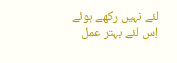لئے نہیں رکھے ہوئے اِس لئے بہتر عمل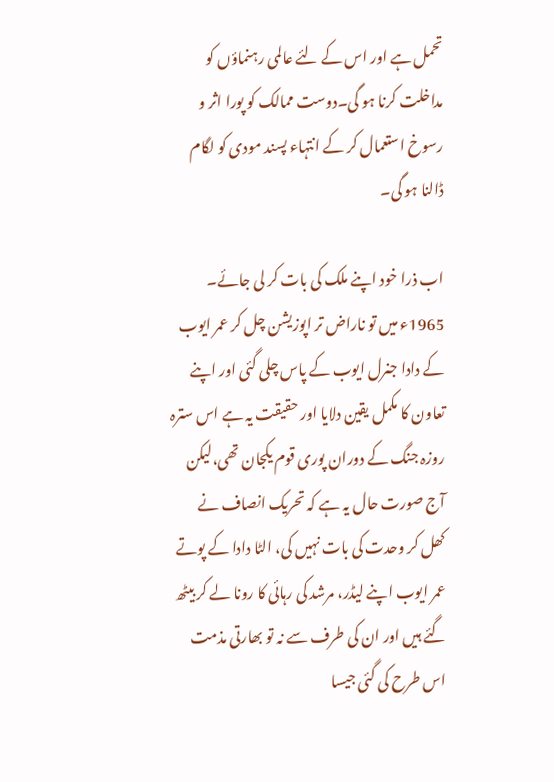تحمل ہے اور اس کے لئے عالمی رہنماؤں کو مداخلت کرنا ہو گی۔دوست ممالک کو پورا اثر و رسوخ استعمال کر کے انتہاء پسند مودی کو لگام ڈالنا ہو گی۔

اب ذرا خود اپنے ملک کی بات کر لی جائے۔ 1965ء میں تو ناراض تر اپوزیشن چل کر عمر ایوب کے دادا جنرل ایوب کے پاس چلی گئی اور اپنے تعاون کا مکمل یقین دلایا اور حقیقت یہ ہے اس سترہ روزہ جنگ کے دوران پوری قوم یکجان تھی،لیکن آج صورت حال یہ ہے کہ تحریک انصاف نے کھل کر وحدت کی بات نہیں کی، الٹا دادا کے پوتے عمر ایوب اپنے لیڈر، مرشد کی رہائی کا رونا لے کر بیٹھ گئے ہیں اور ان کی طرف سے نہ تو بھارتی مذمت اس طرح کی گئی جیسا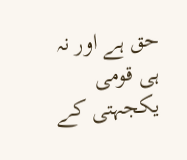حق ہے اور نہ ہی قومی یکجہتی کے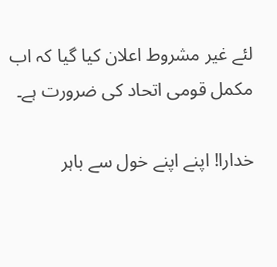لئے غیر مشروط اعلان کیا گیا کہ اب مکمل قومی اتحاد کی ضرورت ہے۔

خدارا! اپنے اپنے خول سے باہر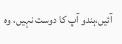آئیں،ہندو آپ کا دوست نہیں، وہ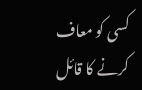کسی کو معاف کرنے کا قائل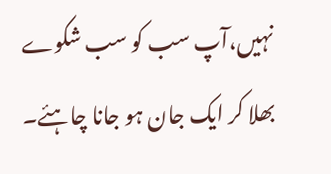نہیں،آپ سب کو سب شکوے بھلا کر ایک جان ہو جانا چاہئے۔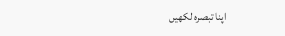اپنا تبصرہ لکھیں